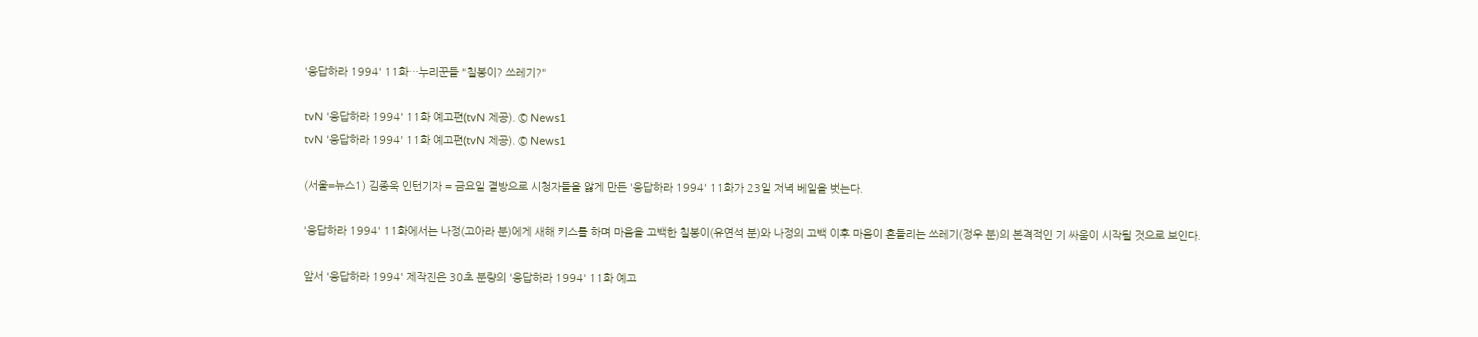'응답하라 1994' 11화…누리꾼들 "칠봉이? 쓰레기?"

tvN '응답하라 1994' 11화 예고편(tvN 제공). © News1
tvN '응답하라 1994' 11화 예고편(tvN 제공). © News1

(서울=뉴스1) 김종욱 인턴기자 = 금요일 결방으로 시청자들을 앓게 만든 '응답하라 1994' 11화가 23일 저녁 베일을 벗는다.

'응답하라 1994' 11화에서는 나정(고아라 분)에게 새해 키스를 하며 마음을 고백한 칠봉이(유연석 분)와 나정의 고백 이후 마음이 흔들리는 쓰레기(정우 분)의 본격적인 기 싸움이 시작될 것으로 보인다.

앞서 '응답하라 1994' 제작진은 30초 분량의 '응답하라 1994' 11화 예고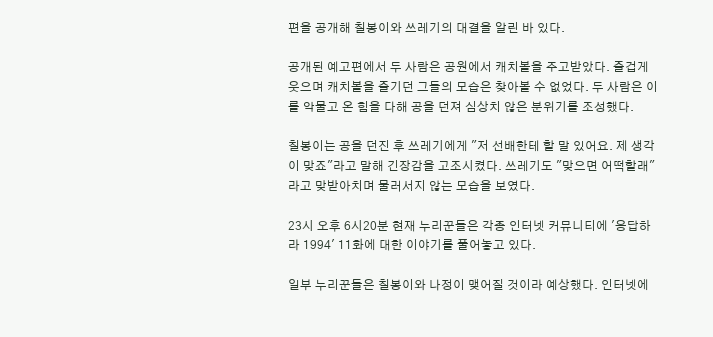편을 공개해 칠봉이와 쓰레기의 대결을 알린 바 있다.

공개된 예고편에서 두 사람은 공원에서 캐치볼을 주고받았다. 즐겁게 웃으며 캐치볼을 즐기던 그들의 모습은 찾아볼 수 없었다. 두 사람은 이를 악물고 온 힘을 다해 공을 던져 심상치 않은 분위기를 조성했다.

칠봉이는 공을 던진 후 쓰레기에게 "저 선배한테 할 말 있어요. 제 생각이 맞죠"라고 말해 긴장감을 고조시켰다. 쓰레기도 "맞으면 어떡할래"라고 맞받아치며 물러서지 않는 모습을 보였다.

23시 오후 6시20분 현재 누리꾼들은 각종 인터넷 커뮤니티에 '응답하라 1994' 11화에 대한 이야기를 풀어놓고 있다.

일부 누리꾼들은 칠봉이와 나정이 맺어질 것이라 예상했다. 인터넷에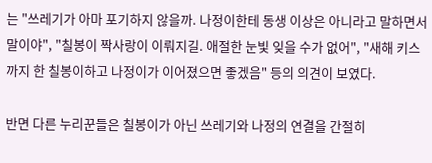는 "쓰레기가 아마 포기하지 않을까. 나정이한테 동생 이상은 아니라고 말하면서 말이야", "칠봉이 짝사랑이 이뤄지길. 애절한 눈빛 잊을 수가 없어", "새해 키스까지 한 칠봉이하고 나정이가 이어졌으면 좋겠음" 등의 의견이 보였다.

반면 다른 누리꾼들은 칠봉이가 아닌 쓰레기와 나정의 연결을 간절히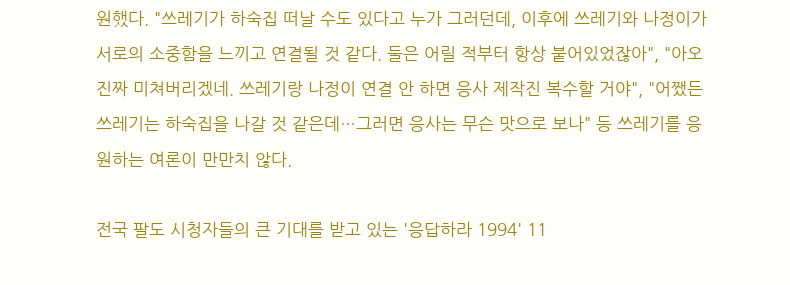원했다. "쓰레기가 하숙집 떠날 수도 있다고 누가 그러던데, 이후에 쓰레기와 나정이가 서로의 소중함을 느끼고 연결될 것 같다. 둘은 어릴 적부터 항상 붙어있었잖아", "아오 진짜 미쳐버리겠네. 쓰레기랑 나정이 연결 안 하면 응사 제작진 복수할 거야", "어쨌든 쓰레기는 하숙집을 나갈 것 같은데…그러면 응사는 무슨 맛으로 보나" 등 쓰레기를 응원하는 여론이 만만치 않다.

전국 팔도 시청자들의 큰 기대를 받고 있는 '응답하라 1994' 11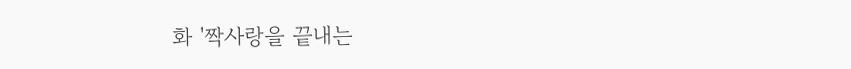화 '짝사랑을 끝내는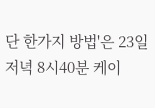단 한가지 방법'은 23일 저녁 8시40분 케이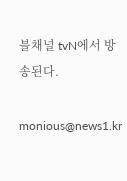블채널 tvN에서 방송된다.

monious@news1.kr